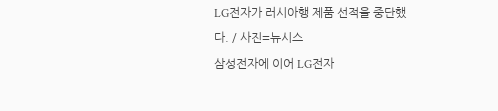LG전자가 러시아행 제품 선적을 중단했다. / 사진=뉴시스
삼성전자에 이어 LG전자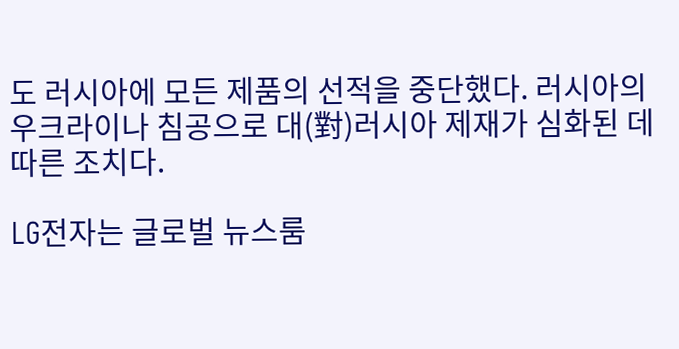도 러시아에 모든 제품의 선적을 중단했다. 러시아의 우크라이나 침공으로 대(對)러시아 제재가 심화된 데 따른 조치다.

LG전자는 글로벌 뉴스룸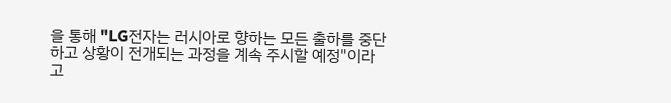을 통해 "LG전자는 러시아로 향하는 모든 출하를 중단하고 상황이 전개되는 과정을 계속 주시할 예정"이라고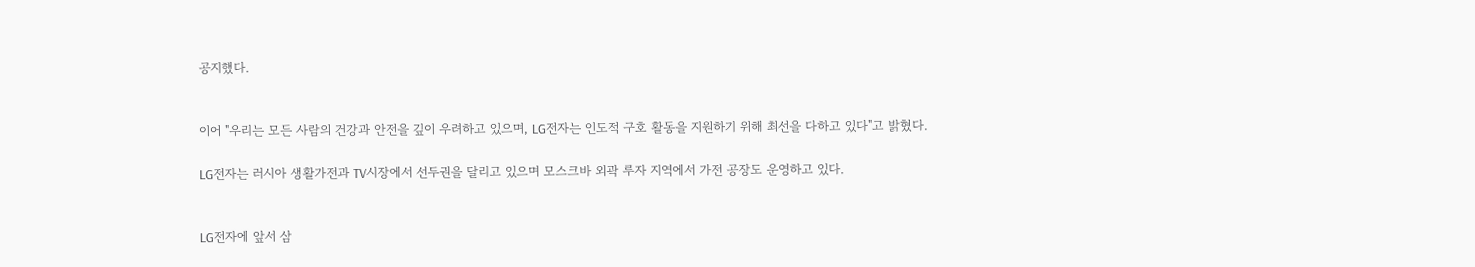공지했다.


이어 "우리는 모든 사람의 건강과 안전을 깊이 우려하고 있으며, LG전자는 인도적 구호 활동을 지원하기 위해 최선을 다하고 있다"고 밝혔다.

LG전자는 러시아 생활가전과 TV시장에서 선두권을 달리고 있으며 모스크바 외곽 루자 지역에서 가전 공장도 운영하고 있다.


LG전자에 앞서 삼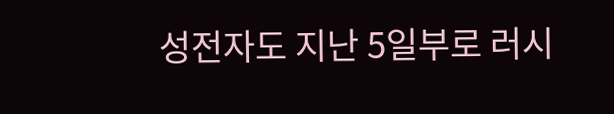성전자도 지난 5일부로 러시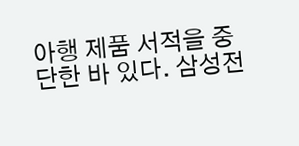아행 제품 서적을 중단한 바 있다. 삼성전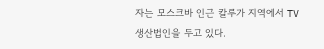자는 모스크바 인근 칼루가 지역에서 TV 생산법인을 두고 있다.